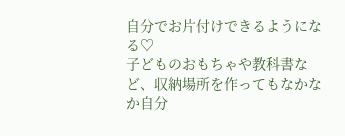自分でお片付けできるようになる♡
子どものおもちゃや教科書など、収納場所を作ってもなかなか自分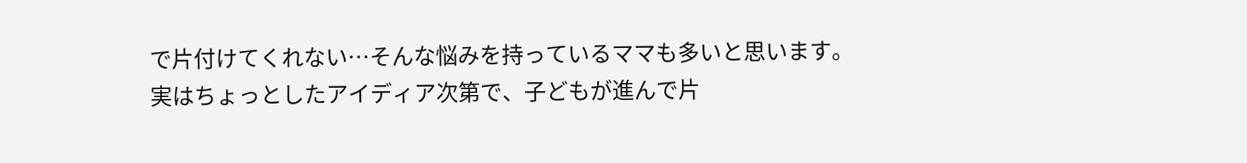で片付けてくれない…そんな悩みを持っているママも多いと思います。
実はちょっとしたアイディア次第で、子どもが進んで片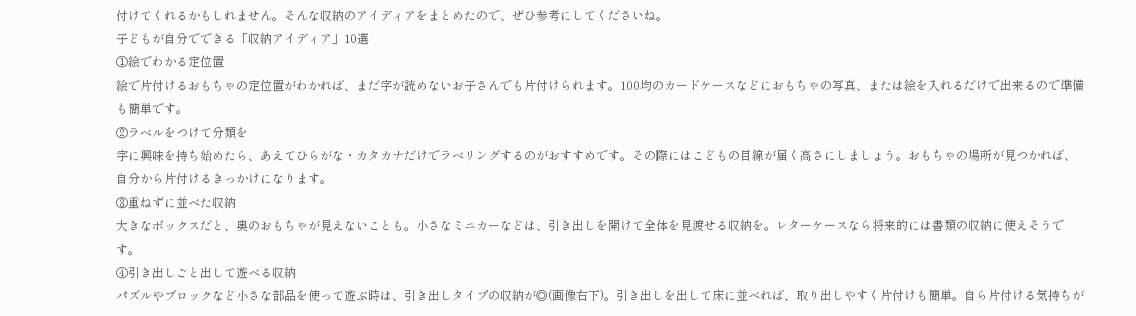付けてくれるかもしれません。そんな収納のアイディアをまとめたので、ぜひ参考にしてくださいね。
子どもが自分でできる「収納アイディア」10選
①絵でわかる定位置
絵で片付けるおもちゃの定位置がわかれば、まだ字が読めないお子さんでも片付けられます。100均のカードケースなどにおもちゃの写真、または絵を入れるだけで出来るので準備も簡単です。
②ラベルをつけて分類を
字に興味を持ち始めたら、あえてひらがな・カタカナだけでラベリングするのがおすすめです。その際にはこどもの目線が届く高さにしましょう。おもちゃの場所が見つかれば、自分から片付けるきっかけになります。
③重ねずに並べた収納
大きなボックスだと、奥のおもちゃが見えないことも。小さなミニカーなどは、引き出しを開けて全体を見渡せる収納を。レターケースなら将来的には書類の収納に使えそうです。
④引き出しごと出して遊べる収納
パズルやブロックなど小さな部品を使って遊ぶ時は、引き出しタイプの収納が◎(画像右下)。引き出しを出して床に並べれば、取り出しやすく片付けも簡単。自ら片付ける気持ちが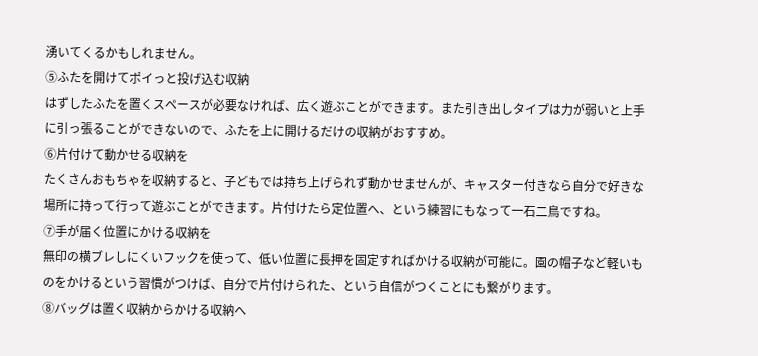湧いてくるかもしれません。
⑤ふたを開けてポイっと投げ込む収納
はずしたふたを置くスペースが必要なければ、広く遊ぶことができます。また引き出しタイプは力が弱いと上手に引っ張ることができないので、ふたを上に開けるだけの収納がおすすめ。
⑥片付けて動かせる収納を
たくさんおもちゃを収納すると、子どもでは持ち上げられず動かせませんが、キャスター付きなら自分で好きな場所に持って行って遊ぶことができます。片付けたら定位置へ、という練習にもなって一石二鳥ですね。
⑦手が届く位置にかける収納を
無印の横ブレしにくいフックを使って、低い位置に長押を固定すればかける収納が可能に。園の帽子など軽いものをかけるという習慣がつけば、自分で片付けられた、という自信がつくことにも繋がります。
⑧バッグは置く収納からかける収納へ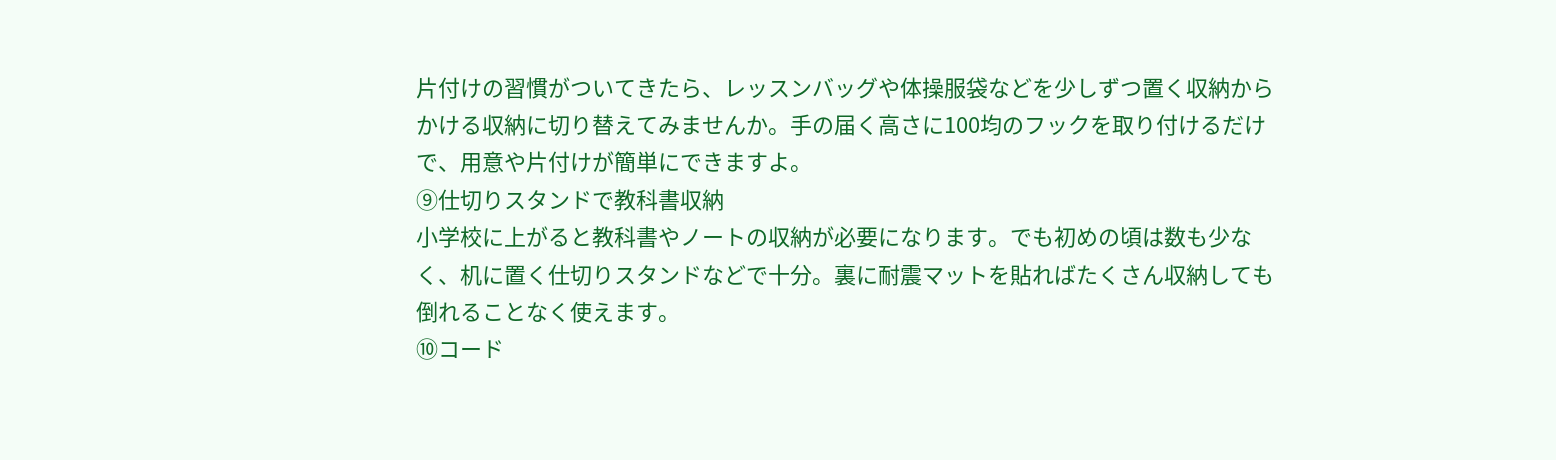片付けの習慣がついてきたら、レッスンバッグや体操服袋などを少しずつ置く収納からかける収納に切り替えてみませんか。手の届く高さに100均のフックを取り付けるだけで、用意や片付けが簡単にできますよ。
⑨仕切りスタンドで教科書収納
小学校に上がると教科書やノートの収納が必要になります。でも初めの頃は数も少なく、机に置く仕切りスタンドなどで十分。裏に耐震マットを貼ればたくさん収納しても倒れることなく使えます。
⑩コード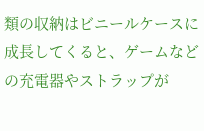類の収納はビニールケースに
成長してくると、ゲームなどの充電器やストラップが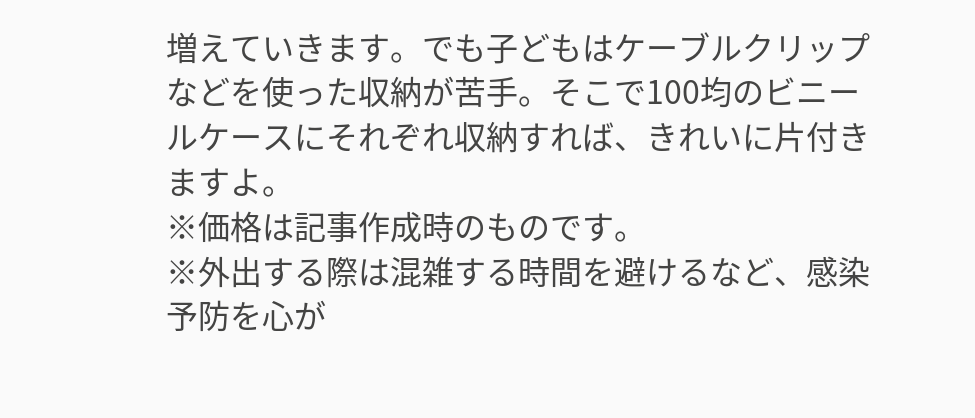増えていきます。でも子どもはケーブルクリップなどを使った収納が苦手。そこで100均のビニールケースにそれぞれ収納すれば、きれいに片付きますよ。
※価格は記事作成時のものです。
※外出する際は混雑する時間を避けるなど、感染予防を心が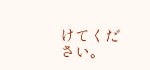けてください。